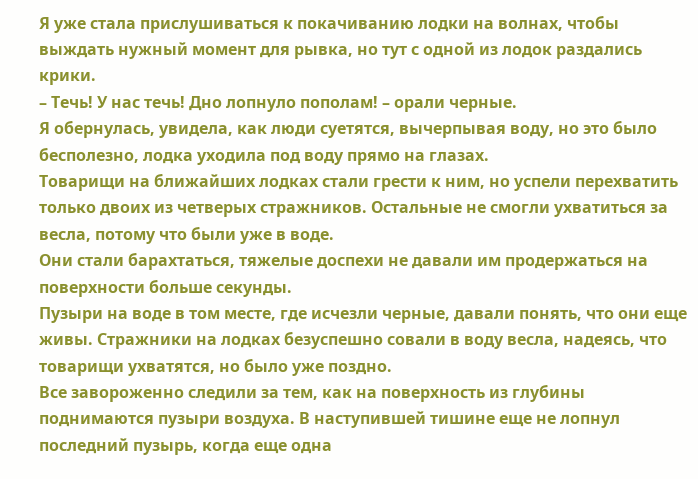Я уже стала прислушиваться к покачиванию лодки на волнах, чтобы выждать нужный момент для рывка, но тут с одной из лодок раздались крики.
– Течь! У нас течь! Дно лопнуло пополам! – орали черные.
Я обернулась, увидела, как люди суетятся, вычерпывая воду, но это было бесполезно, лодка уходила под воду прямо на глазах.
Товарищи на ближайших лодках стали грести к ним, но успели перехватить только двоих из четверых стражников. Остальные не смогли ухватиться за весла, потому что были уже в воде.
Они стали барахтаться, тяжелые доспехи не давали им продержаться на поверхности больше секунды.
Пузыри на воде в том месте, где исчезли черные, давали понять, что они еще живы. Стражники на лодках безуспешно совали в воду весла, надеясь, что товарищи ухватятся, но было уже поздно.
Все завороженно следили за тем, как на поверхность из глубины поднимаются пузыри воздуха. В наступившей тишине еще не лопнул последний пузырь, когда еще одна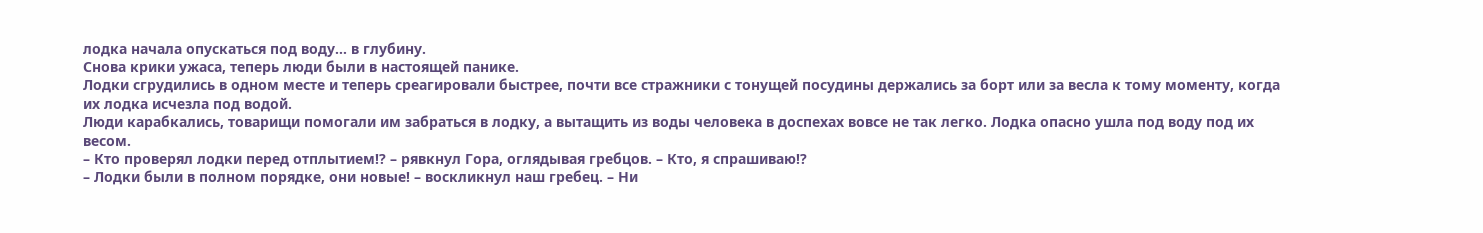лодка начала опускаться под воду… в глубину.
Снова крики ужаса, теперь люди были в настоящей панике.
Лодки сгрудились в одном месте и теперь среагировали быстрее, почти все стражники с тонущей посудины держались за борт или за весла к тому моменту, когда их лодка исчезла под водой.
Люди карабкались, товарищи помогали им забраться в лодку, а вытащить из воды человека в доспехах вовсе не так легко. Лодка опасно ушла под воду под их весом.
– Кто проверял лодки перед отплытием!? – рявкнул Гора, оглядывая гребцов. – Кто, я спрашиваю!?
– Лодки были в полном порядке, они новые! – воскликнул наш гребец. – Ни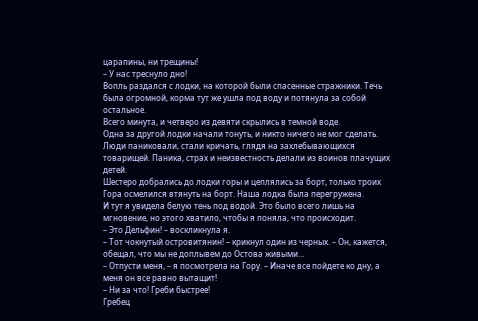царапины, ни трещины!
– У нас треснуло дно!
Вопль раздался с лодки, на которой были спасенные стражники. Течь была огромной, корма тут же ушла под воду и потянула за собой остальное.
Всего минута, и четверо из девяти скрылись в темной воде.
Одна за другой лодки начали тонуть, и никто ничего не мог сделать.
Люди паниковали, стали кричать, глядя на захлебывающихся товарищей. Паника, страх и неизвестность делали из воинов плачущих детей.
Шестеро добрались до лодки горы и цеплялись за борт, только троих Гора осмелился втянуть на борт. Наша лодка была перегружена.
И тут я увидела белую тень под водой. Это было всего лишь на мгновение, но этого хватило, чтобы я поняла, что происходит.
– Это Дельфин! – воскликнула я.
– Тот чокнутый островитянин! – крикнул один из черных. – Он, кажется, обещал, что мы не доплывем до Остова живыми…
– Отпусти меня, – я посмотрела на Гору. – Иначе все пойдете ко дну, а меня он все равно вытащит!
– Ни за что! Греби быстрее!
Гребец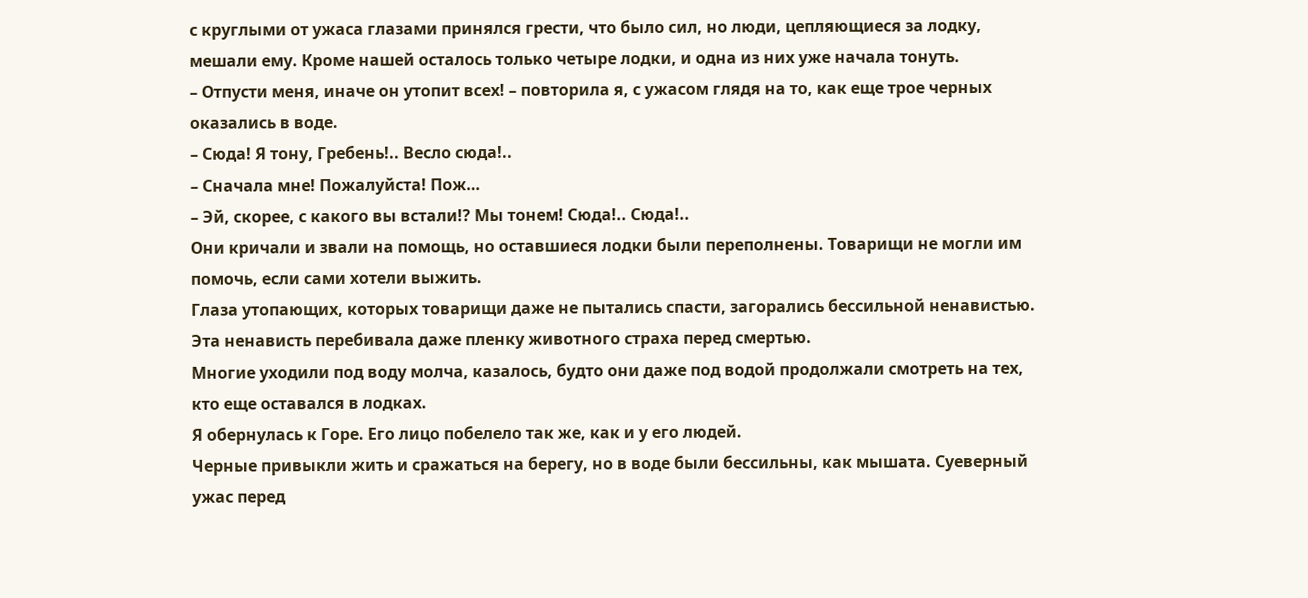с круглыми от ужаса глазами принялся грести, что было сил, но люди, цепляющиеся за лодку, мешали ему. Кроме нашей осталось только четыре лодки, и одна из них уже начала тонуть.
– Отпусти меня, иначе он утопит всех! – повторила я, с ужасом глядя на то, как еще трое черных оказались в воде.
– Сюда! Я тону, Гребень!.. Весло сюда!..
– Сначала мне! Пожалуйста! Пож…
– Эй, скорее, с какого вы встали!? Мы тонем! Сюда!.. Сюда!..
Они кричали и звали на помощь, но оставшиеся лодки были переполнены. Товарищи не могли им помочь, если сами хотели выжить.
Глаза утопающих, которых товарищи даже не пытались спасти, загорались бессильной ненавистью. Эта ненависть перебивала даже пленку животного страха перед смертью.
Многие уходили под воду молча, казалось, будто они даже под водой продолжали смотреть на тех, кто еще оставался в лодках.
Я обернулась к Горе. Его лицо побелело так же, как и у его людей.
Черные привыкли жить и сражаться на берегу, но в воде были бессильны, как мышата. Суеверный ужас перед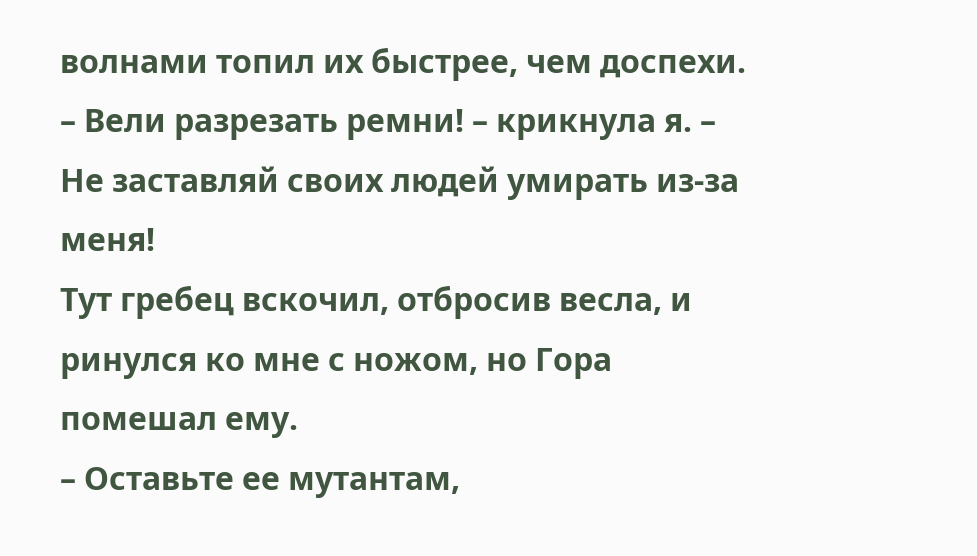волнами топил их быстрее, чем доспехи.
– Вели разрезать ремни! – крикнула я. – Не заставляй своих людей умирать из-за меня!
Тут гребец вскочил, отбросив весла, и ринулся ко мне с ножом, но Гора помешал ему.
– Оставьте ее мутантам,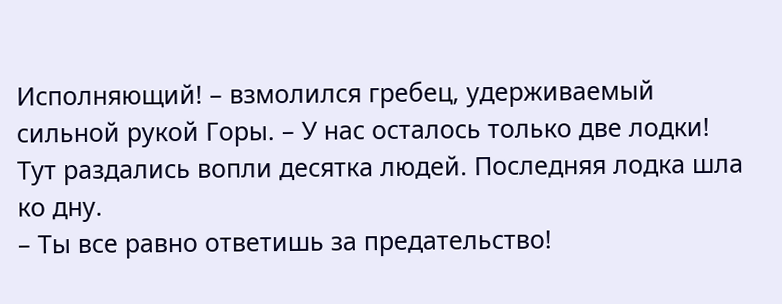Исполняющий! – взмолился гребец, удерживаемый сильной рукой Горы. – У нас осталось только две лодки!
Тут раздались вопли десятка людей. Последняя лодка шла ко дну.
– Ты все равно ответишь за предательство!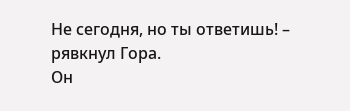Не сегодня, но ты ответишь! – рявкнул Гора.
Он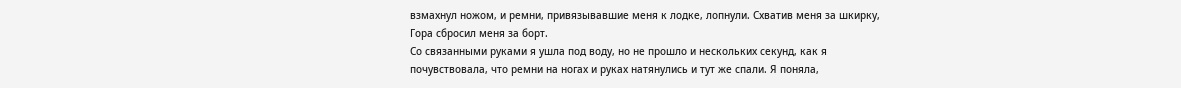взмахнул ножом, и ремни, привязывавшие меня к лодке, лопнули. Схватив меня за шкирку, Гора сбросил меня за борт.
Со связанными руками я ушла под воду, но не прошло и нескольких секунд, как я почувствовала, что ремни на ногах и руках натянулись и тут же спали. Я поняла,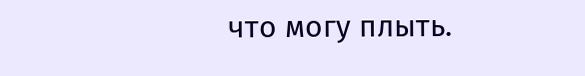что могу плыть.